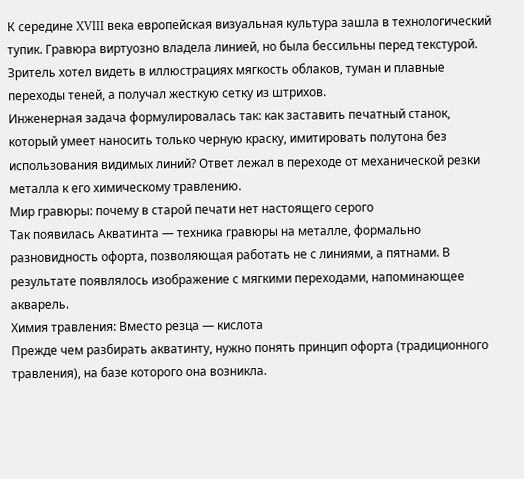К середине XVIII века европейская визуальная культура зашла в технологический тупик. Гравюра виртуозно владела линией, но была бессильны перед текстурой. Зритель хотел видеть в иллюстрациях мягкость облаков, туман и плавные переходы теней, а получал жесткую сетку из штрихов.
Инженерная задача формулировалась так: как заставить печатный станок, который умеет наносить только черную краску, имитировать полутона без использования видимых линий? Ответ лежал в переходе от механической резки металла к его химическому травлению.
Мир гравюры: почему в старой печати нет настоящего серого
Так появилась Акватинта — техника гравюры на металле, формально разновидность офорта, позволяющая работать не с линиями, а пятнами. В результате появлялось изображение с мягкими переходами, напоминающее акварель.
Химия травления: Вместо резца — кислота
Прежде чем разбирать акватинту, нужно понять принцип офорта (традиционного травления), на базе которого она возникла.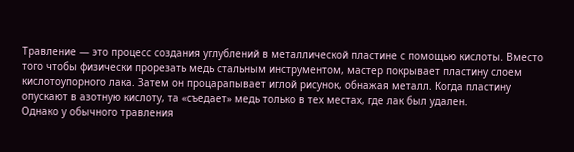Травление — это процесс создания углублений в металлической пластине с помощью кислоты. Вместо того чтобы физически прорезать медь стальным инструментом, мастер покрывает пластину слоем кислотоупорного лака. Затем он процарапывает иглой рисунок, обнажая металл. Когда пластину опускают в азотную кислоту, та «съедает» медь только в тех местах, где лак был удален.
Однако у обычного травления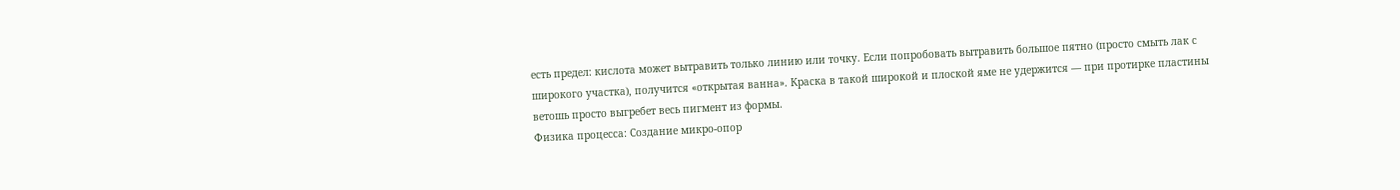есть предел: кислота может вытравить только линию или точку. Если попробовать вытравить большое пятно (просто смыть лак с широкого участка), получится «открытая ванна». Краска в такой широкой и плоской яме не удержится — при протирке пластины ветошь просто выгребет весь пигмент из формы.
Физика процесса: Создание микро-опор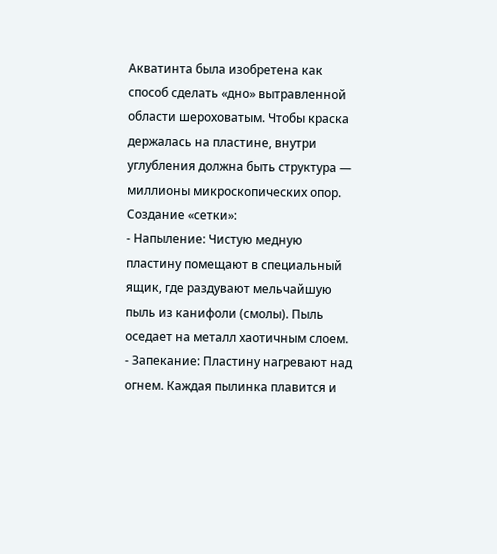Акватинта была изобретена как способ сделать «дно» вытравленной области шероховатым. Чтобы краска держалась на пластине, внутри углубления должна быть структура — миллионы микроскопических опор.
Создание «сетки»:
- Напыление: Чистую медную пластину помещают в специальный ящик, где раздувают мельчайшую пыль из канифоли (смолы). Пыль оседает на металл хаотичным слоем.
- Запекание: Пластину нагревают над огнем. Каждая пылинка плавится и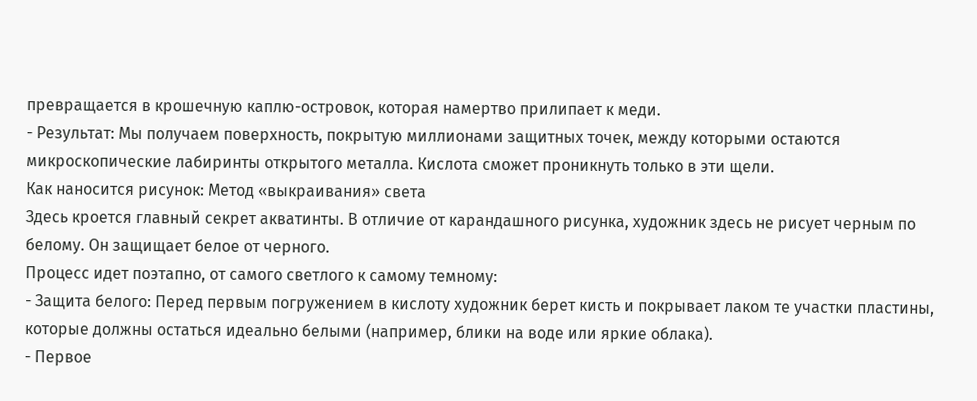превращается в крошечную каплю-островок, которая намертво прилипает к меди.
- Результат: Мы получаем поверхность, покрытую миллионами защитных точек, между которыми остаются микроскопические лабиринты открытого металла. Кислота сможет проникнуть только в эти щели.
Как наносится рисунок: Метод «выкраивания» света
Здесь кроется главный секрет акватинты. В отличие от карандашного рисунка, художник здесь не рисует черным по белому. Он защищает белое от черного.
Процесс идет поэтапно, от самого светлого к самому темному:
- Защита белого: Перед первым погружением в кислоту художник берет кисть и покрывает лаком те участки пластины, которые должны остаться идеально белыми (например, блики на воде или яркие облака).
- Первое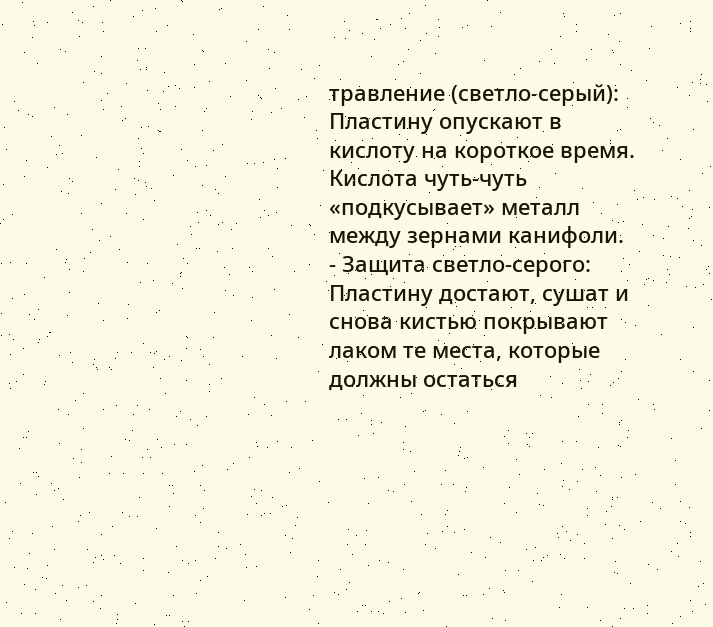травление (светло-серый): Пластину опускают в кислоту на короткое время. Кислота чуть-чуть «подкусывает» металл между зернами канифоли.
- Защита светло-серого: Пластину достают, сушат и снова кистью покрывают лаком те места, которые должны остаться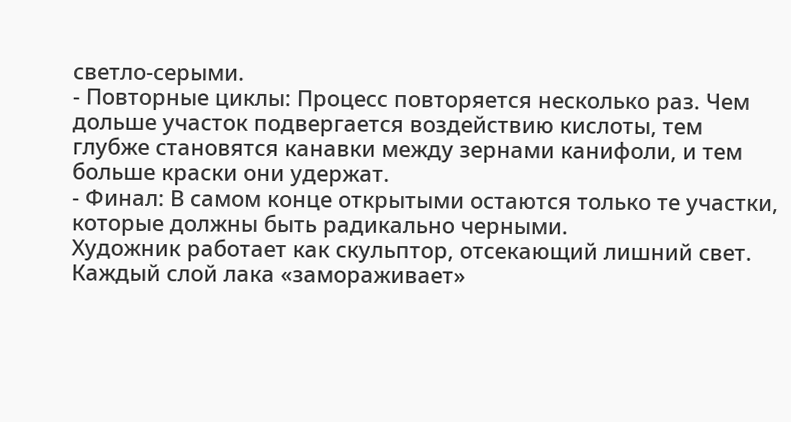светло-серыми.
- Повторные циклы: Процесс повторяется несколько раз. Чем дольше участок подвергается воздействию кислоты, тем глубже становятся канавки между зернами канифоли, и тем больше краски они удержат.
- Финал: В самом конце открытыми остаются только те участки, которые должны быть радикально черными.
Художник работает как скульптор, отсекающий лишний свет. Каждый слой лака «замораживает»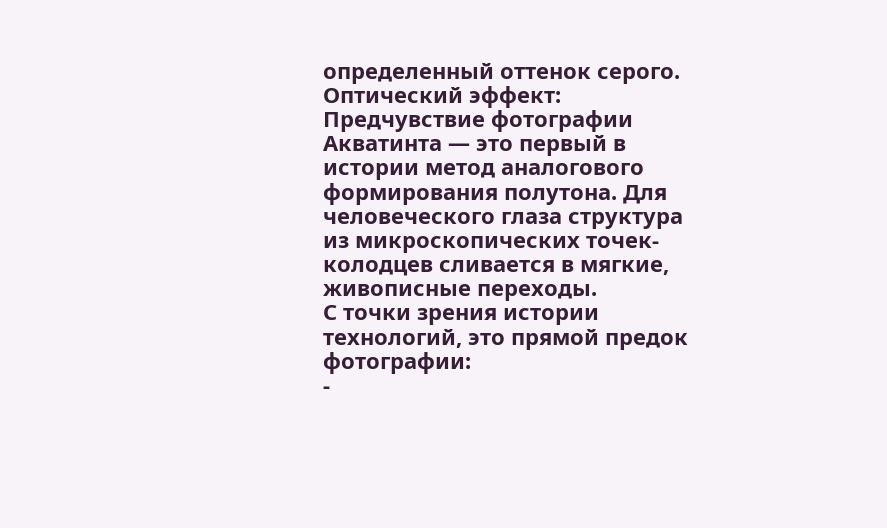определенный оттенок серого.
Оптический эффект: Предчувствие фотографии
Акватинта — это первый в истории метод аналогового формирования полутона. Для человеческого глаза структура из микроскопических точек-колодцев сливается в мягкие, живописные переходы.
С точки зрения истории технологий, это прямой предок фотографии:
-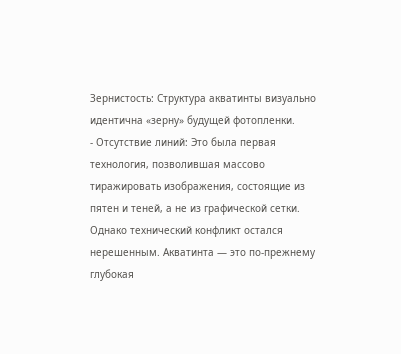Зернистость: Структура акватинты визуально идентична «зерну» будущей фотопленки.
- Отсутствие линий: Это была первая технология, позволившая массово тиражировать изображения, состоящие из пятен и теней, а не из графической сетки.
Однако технический конфликт остался нерешенным. Акватинта — это по-прежнему глубокая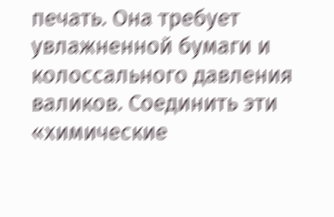печать. Она требует увлажненной бумаги и колоссального давления валиков. Соединить эти «химические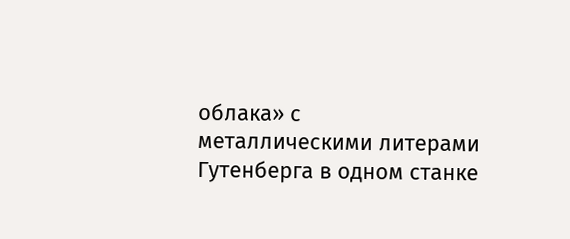облака» с металлическими литерами Гутенберга в одном станке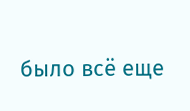было всё еще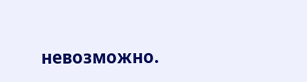невозможно.